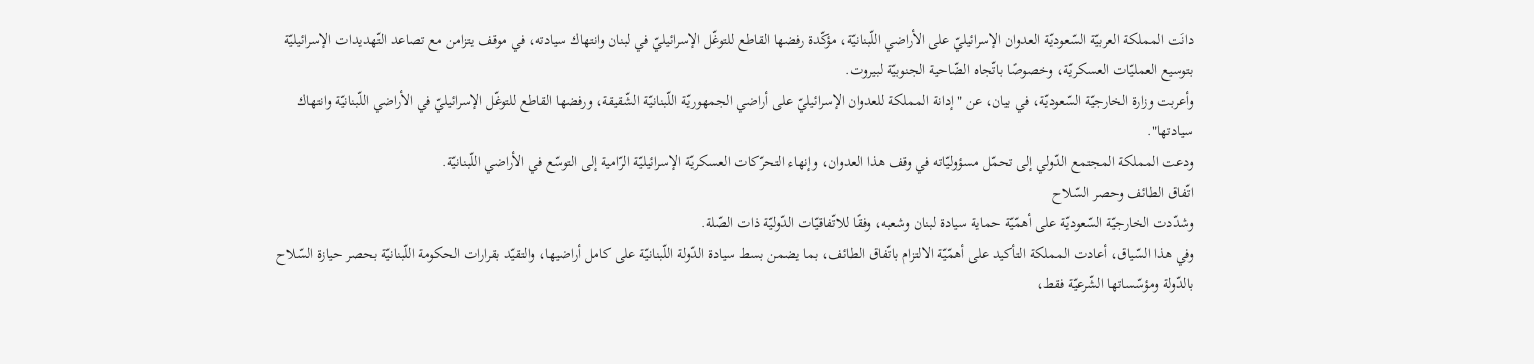دانَت المملكة العربيّة السّعوديّة العدوان الإسرائيليّ على الأراضي اللّبنانيّة، مؤكّدة رفضها القاطع للتوغّل الإسرائيليّ في لبنان وانتهاك سيادته، في موقف يتزامن مع تصاعد التّهديدات الإسرائيليّة بتوسيع العمليّات العسكريّة، وخصوصًا باتّجاه الضّاحية الجنوبيّة لبيروت.
وأعربت وزارة الخارجيّة السّعوديّة، في بيان، عن "إدانة المملكة للعدوان الإسرائيليّ على أراضي الجمهوريّة اللّبنانيّة الشّقيقة، ورفضها القاطع للتوغّل الإسرائيليّ في الأراضي اللّبنانيّة وانتهاك سيادتها".
ودعت المملكة المجتمع الدّولي إلى تحمّل مسؤوليّاته في وقف هذا العدوان، وإنهاء التحرّكات العسكريّة الإسرائيليّة الرّامية إلى التوسّع في الأراضي اللّبنانيّة.
اتّفاق الطائف وحصر السّلاح
وشدّدت الخارجيّة السّعوديّة على أهمّيّة حماية سيادة لبنان وشعبه، وفقًا للاتّفاقيّات الدّوليّة ذات الصّلة.
وفي هذا السّياق، أعادت المملكة التأكيد على أهمّيّة الالتزام باتّفاق الطائف، بما يضمن بسط سيادة الدّولة اللّبنانيّة على كامل أراضيها، والتقيّد بقرارات الحكومة اللّبنانيّة بحصر حيازة السّلاح بالدّولة ومؤسّساتها الشّرعيّة فقط،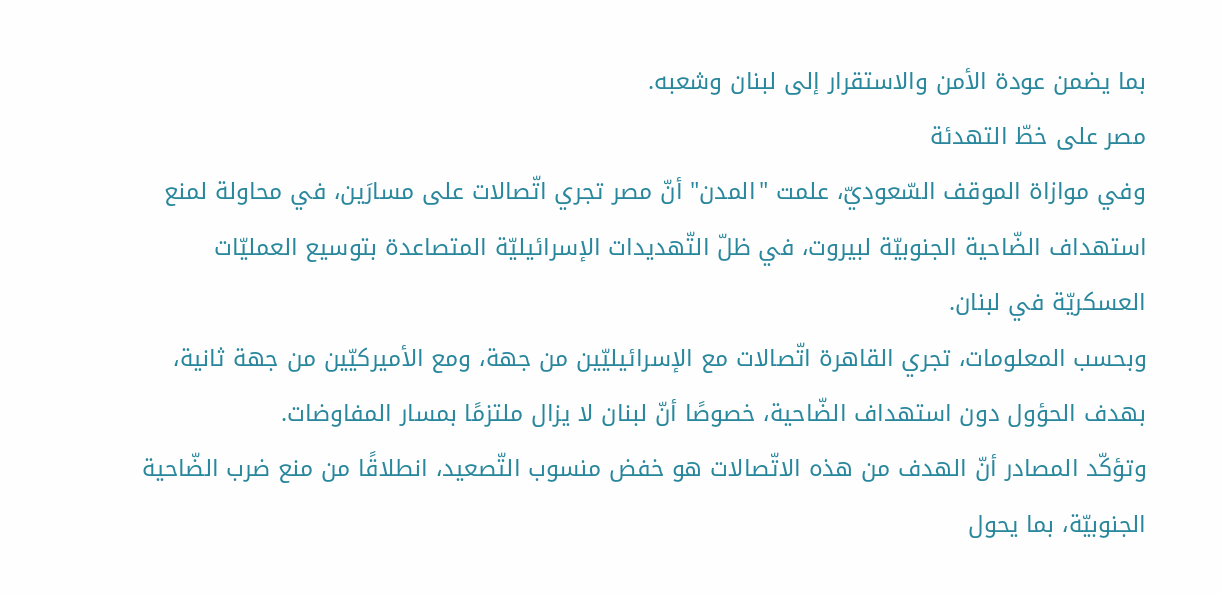بما يضمن عودة الأمن والاستقرار إلى لبنان وشعبه.
مصر على خطّ التهدئة
وفي موازاة الموقف السّعوديّ، علمت "المدن" أنّ مصر تجري اتّصالات على مسارَين، في محاولة لمنع استهداف الضّاحية الجنوبيّة لبيروت، في ظلّ التّهديدات الإسرائيليّة المتصاعدة بتوسيع العمليّات العسكريّة في لبنان.
وبحسب المعلومات، تجري القاهرة اتّصالات مع الإسرائيليّين من جهة، ومع الأميركيّين من جهة ثانية، بهدف الحؤول دون استهداف الضّاحية، خصوصًا أنّ لبنان لا يزال ملتزمًا بمسار المفاوضات.
وتؤكّد المصادر أنّ الهدف من هذه الاتّصالات هو خفض منسوب التّصعيد، انطلاقًا من منع ضرب الضّاحية الجنوبيّة، بما يحول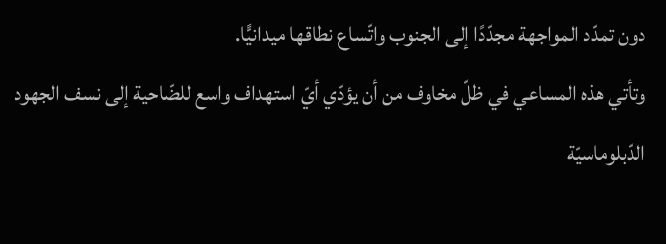دون تمدّد المواجهة مجدّدًا إلى الجنوب واتّساع نطاقها ميدانيًّا.
وتأتي هذه المساعي في ظلّ مخاوف من أن يؤدّي أيّ استهداف واسع للضّاحية إلى نسف الجهود الدّبلوماسيّة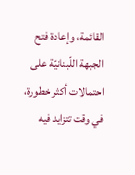القائمة، وإعادة فتح الجبهة اللّبنانيّة على احتمالات أكثر خطورة، في وقت تتزايد فيه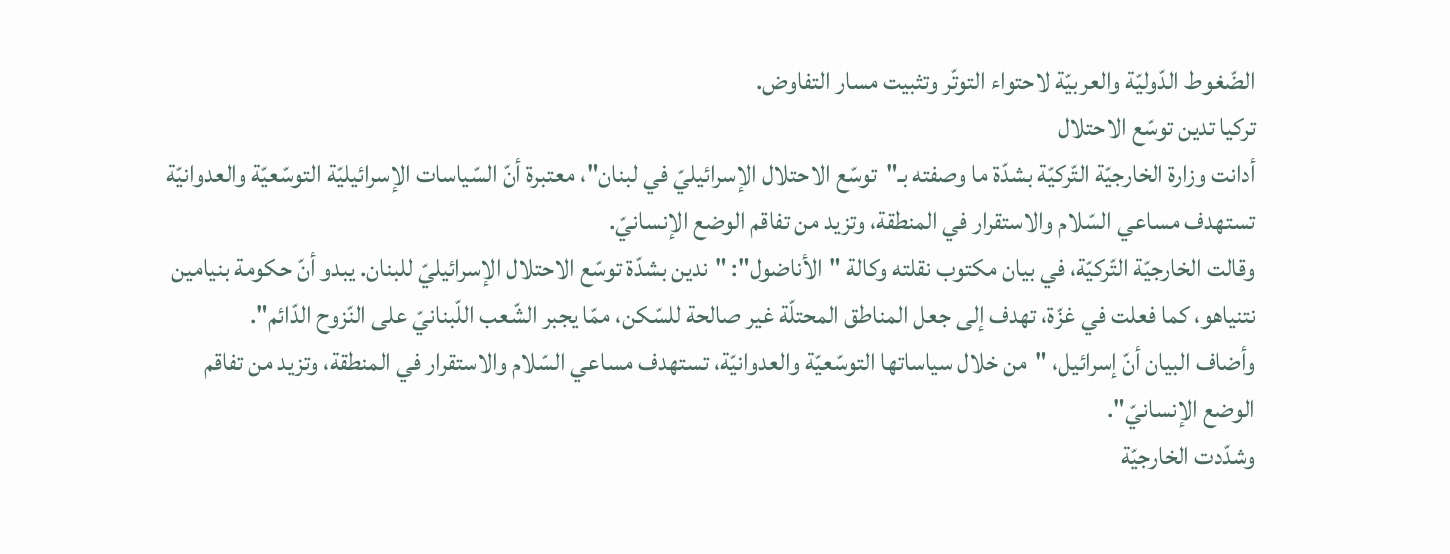الضّغوط الدّوليّة والعربيّة لاحتواء التوتّر وتثبيت مسار التفاوض.
تركيا تدين توسّع الاحتلال
أدانت وزارة الخارجيّة التّركيّة بشدّة ما وصفته بـ"توسّع الاحتلال الإسرائيليّ في لبنان"، معتبرة أنّ السّياسات الإسرائيليّة التوسّعيّة والعدوانيّة تستهدف مساعي السّلام والاستقرار في المنطقة، وتزيد من تفاقم الوضع الإنسانيّ.
وقالت الخارجيّة التّركيّة، في بيان مكتوب نقلته وكالة "الأناضول": "ندين بشدّة توسّع الاحتلال الإسرائيليّ للبنان. يبدو أنّ حكومة بنيامين نتنياهو، كما فعلت في غزّة، تهدف إلى جعل المناطق المحتلّة غير صالحة للسّكن، ممّا يجبر الشّعب اللّبنانيّ على النّزوح الدّائم".
وأضاف البيان أنّ إسرائيل، "من خلال سياساتها التوسّعيّة والعدوانيّة، تستهدف مساعي السّلام والاستقرار في المنطقة، وتزيد من تفاقم الوضع الإنسانيّ".
وشدّدت الخارجيّة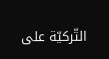التّركيّة على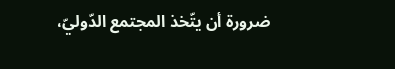ضرورة أن يتّخذ المجتمع الدّوليّ،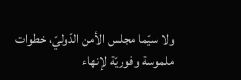ولا سيّما مجلس الأمن الدّوليّ، خطوات ملموسة وفوريّة لإنهاء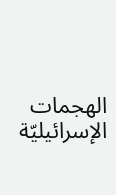الهجمات الإسرائيليّة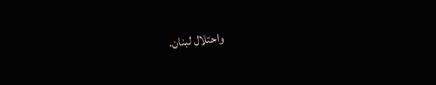واحتلال لبنان.